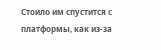Стоило им спустится с платформы, как из-за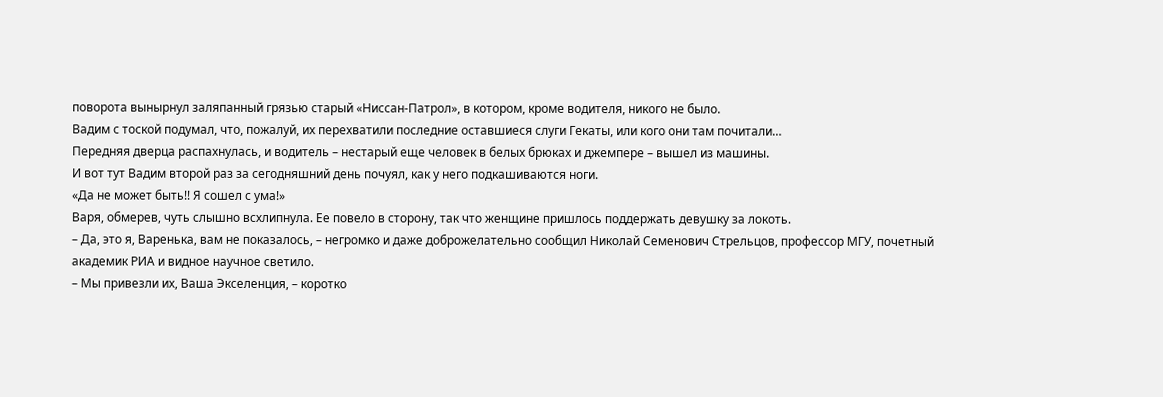поворота вынырнул заляпанный грязью старый «Ниссан-Патрол», в котором, кроме водителя, никого не было.
Вадим с тоской подумал, что, пожалуй, их перехватили последние оставшиеся слуги Гекаты, или кого они там почитали…
Передняя дверца распахнулась, и водитель – нестарый еще человек в белых брюках и джемпере – вышел из машины.
И вот тут Вадим второй раз за сегодняшний день почуял, как у него подкашиваются ноги.
«Да не может быть!! Я сошел с ума!»
Варя, обмерев, чуть слышно всхлипнула. Ее повело в сторону, так что женщине пришлось поддержать девушку за локоть.
– Да, это я, Варенька, вам не показалось, – негромко и даже доброжелательно сообщил Николай Семенович Стрельцов, профессор МГУ, почетный академик РИА и видное научное светило.
– Мы привезли их, Ваша Экселенция, – коротко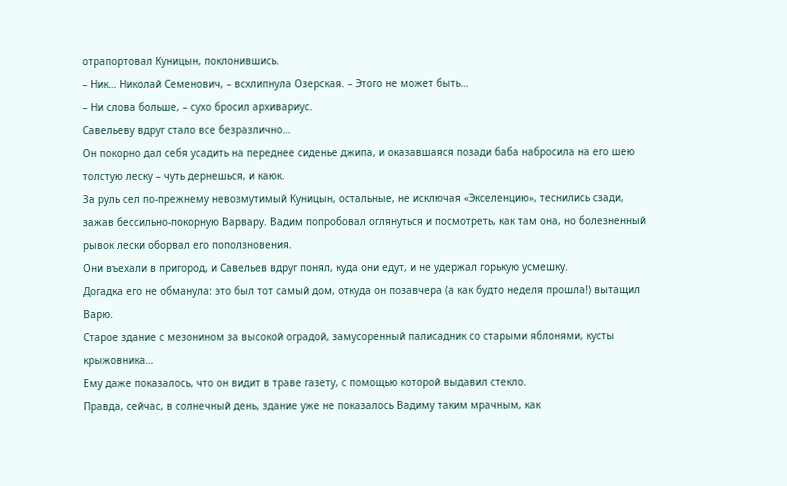отрапортовал Куницын, поклонившись.
– Ник… Николай Семенович, – всхлипнула Озерская. – Этого не может быть…
– Ни слова больше, – сухо бросил архивариус.
Савельеву вдруг стало все безразлично…
Он покорно дал себя усадить на переднее сиденье джипа, и оказавшаяся позади баба набросила на его шею толстую леску – чуть дернешься, и каюк.
За руль сел по-прежнему невозмутимый Куницын, остальные, не исключая «Экселенцию», теснились сзади, зажав бессильно-покорную Варвару. Вадим попробовал оглянуться и посмотреть, как там она, но болезненный рывок лески оборвал его поползновения.
Они въехали в пригород, и Савельев вдруг понял, куда они едут, и не удержал горькую усмешку.
Догадка его не обманула: это был тот самый дом, откуда он позавчера (а как будто неделя прошла!) вытащил Варю.
Старое здание с мезонином за высокой оградой, замусоренный палисадник со старыми яблонями, кусты крыжовника…
Ему даже показалось, что он видит в траве газету, с помощью которой выдавил стекло.
Правда, сейчас, в солнечный день, здание уже не показалось Вадиму таким мрачным, как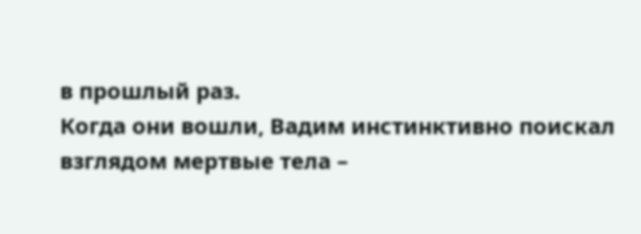в прошлый раз.
Когда они вошли, Вадим инстинктивно поискал взглядом мертвые тела –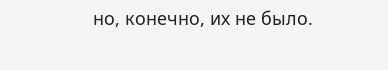но, конечно, их не было.